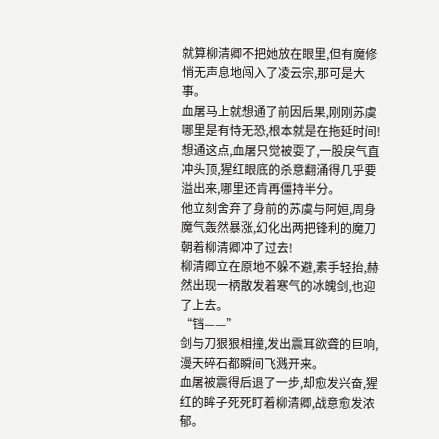就算柳清卿不把她放在眼里,但有魔修悄无声息地闯入了凌云宗,那可是大事。
血屠马上就想通了前因后果,刚刚苏虞哪里是有恃无恐,根本就是在拖延时间!
想通这点,血屠只觉被耍了,一股戾气直冲头顶,猩红眼底的杀意翻涌得几乎要溢出来,哪里还肯再僵持半分。
他立刻舍弃了身前的苏虞与阿姮,周身魔气轰然暴涨,幻化出两把锋利的魔刀朝着柳清卿冲了过去!
柳清卿立在原地不躲不避,素手轻抬,赫然出现一柄散发着寒气的冰魄剑,也迎了上去。
“铛——”
剑与刀狠狠相撞,发出震耳欲聋的巨响,漫天碎石都瞬间飞溅开来。
血屠被震得后退了一步,却愈发兴奋,猩红的眸子死死盯着柳清卿,战意愈发浓郁。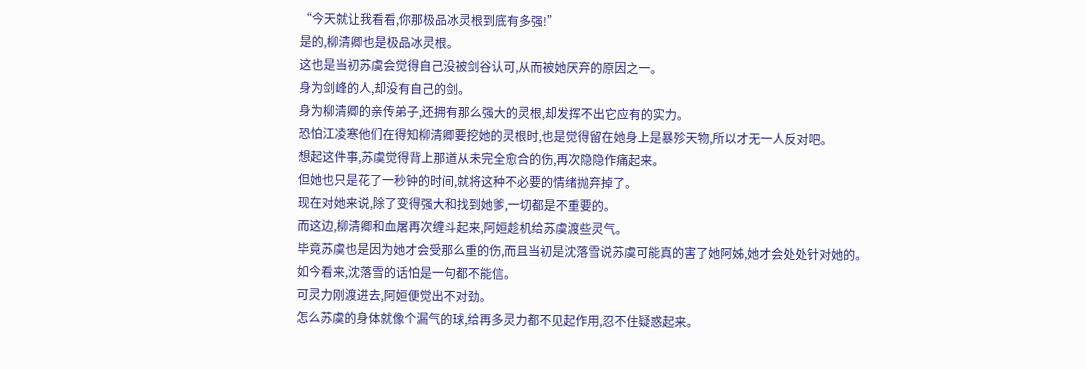“今天就让我看看,你那极品冰灵根到底有多强!”
是的,柳清卿也是极品冰灵根。
这也是当初苏虞会觉得自己没被剑谷认可,从而被她厌弃的原因之一。
身为剑峰的人,却没有自己的剑。
身为柳清卿的亲传弟子,还拥有那么强大的灵根,却发挥不出它应有的实力。
恐怕江凌寒他们在得知柳清卿要挖她的灵根时,也是觉得留在她身上是暴殄天物,所以才无一人反对吧。
想起这件事,苏虞觉得背上那道从未完全愈合的伤,再次隐隐作痛起来。
但她也只是花了一秒钟的时间,就将这种不必要的情绪抛弃掉了。
现在对她来说,除了变得强大和找到她爹,一切都是不重要的。
而这边,柳清卿和血屠再次缠斗起来,阿姮趁机给苏虞渡些灵气。
毕竟苏虞也是因为她才会受那么重的伤,而且当初是沈落雪说苏虞可能真的害了她阿姊,她才会处处针对她的。
如今看来,沈落雪的话怕是一句都不能信。
可灵力刚渡进去,阿姮便觉出不对劲。
怎么苏虞的身体就像个漏气的球,给再多灵力都不见起作用,忍不住疑惑起来。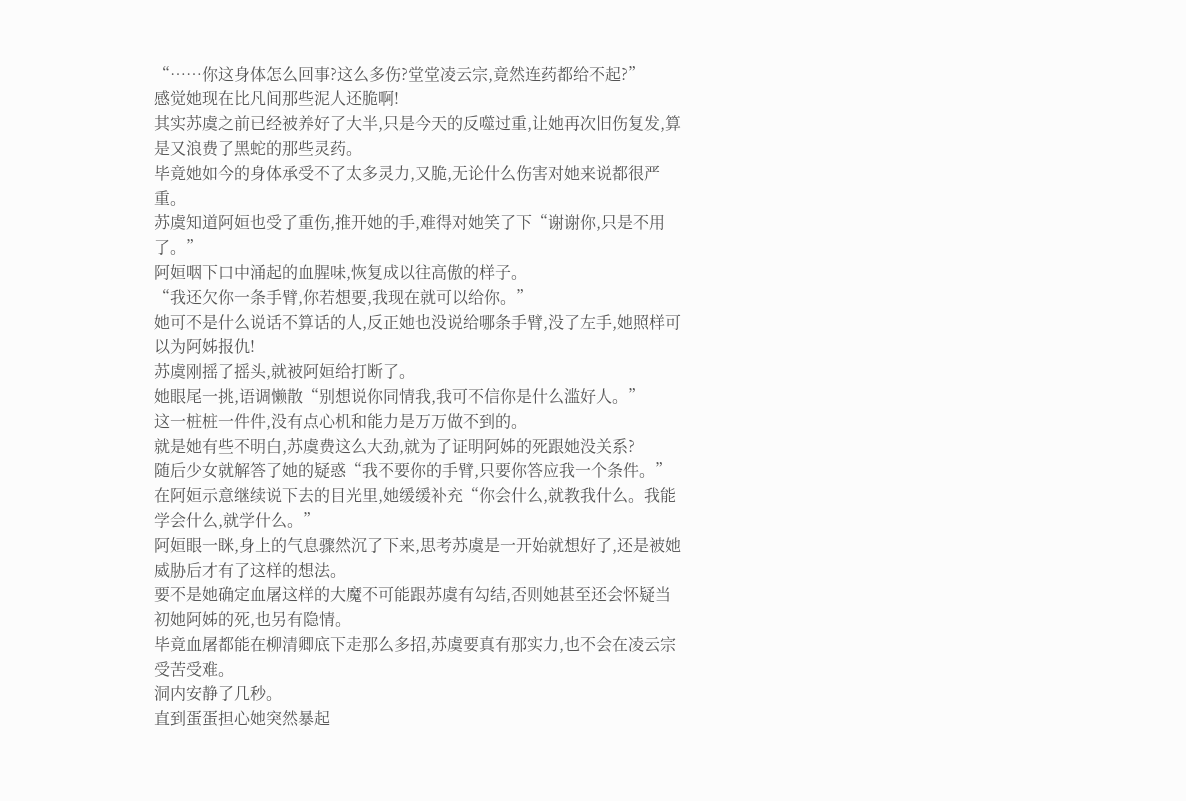“……你这身体怎么回事?这么多伤?堂堂凌云宗,竟然连药都给不起?”
感觉她现在比凡间那些泥人还脆啊!
其实苏虞之前已经被养好了大半,只是今天的反噬过重,让她再次旧伤复发,算是又浪费了黑蛇的那些灵药。
毕竟她如今的身体承受不了太多灵力,又脆,无论什么伤害对她来说都很严重。
苏虞知道阿姮也受了重伤,推开她的手,难得对她笑了下“谢谢你,只是不用了。”
阿姮咽下口中涌起的血腥味,恢复成以往高傲的样子。
“我还欠你一条手臂,你若想要,我现在就可以给你。”
她可不是什么说话不算话的人,反正她也没说给哪条手臂,没了左手,她照样可以为阿姊报仇!
苏虞刚摇了摇头,就被阿姮给打断了。
她眼尾一挑,语调懒散“别想说你同情我,我可不信你是什么滥好人。”
这一桩桩一件件,没有点心机和能力是万万做不到的。
就是她有些不明白,苏虞费这么大劲,就为了证明阿姊的死跟她没关系?
随后少女就解答了她的疑惑“我不要你的手臂,只要你答应我一个条件。”
在阿姮示意继续说下去的目光里,她缓缓补充“你会什么,就教我什么。我能学会什么,就学什么。”
阿姮眼一眯,身上的气息骤然沉了下来,思考苏虞是一开始就想好了,还是被她威胁后才有了这样的想法。
要不是她确定血屠这样的大魔不可能跟苏虞有勾结,否则她甚至还会怀疑当初她阿姊的死,也另有隐情。
毕竟血屠都能在柳清卿底下走那么多招,苏虞要真有那实力,也不会在凌云宗受苦受难。
洞内安静了几秒。
直到蛋蛋担心她突然暴起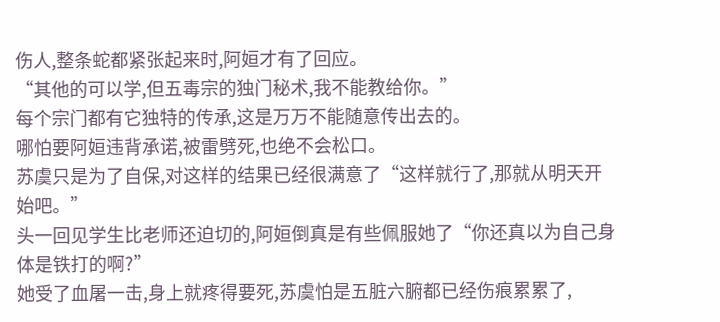伤人,整条蛇都紧张起来时,阿姮才有了回应。
“其他的可以学,但五毒宗的独门秘术,我不能教给你。”
每个宗门都有它独特的传承,这是万万不能随意传出去的。
哪怕要阿姮违背承诺,被雷劈死,也绝不会松口。
苏虞只是为了自保,对这样的结果已经很满意了“这样就行了,那就从明天开始吧。”
头一回见学生比老师还迫切的,阿姮倒真是有些佩服她了“你还真以为自己身体是铁打的啊?”
她受了血屠一击,身上就疼得要死,苏虞怕是五脏六腑都已经伤痕累累了,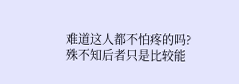难道这人都不怕疼的吗?
殊不知后者只是比较能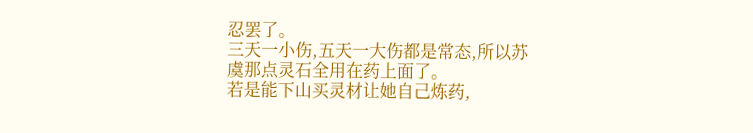忍罢了。
三天一小伤,五天一大伤都是常态,所以苏虞那点灵石全用在药上面了。
若是能下山买灵材让她自己炼药,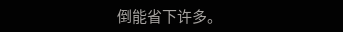倒能省下许多。